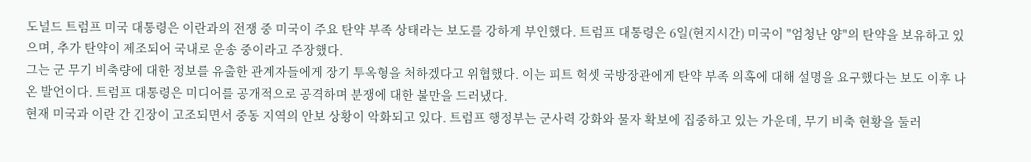도널드 트럼프 미국 대통령은 이란과의 전쟁 중 미국이 주요 탄약 부족 상태라는 보도를 강하게 부인했다. 트럼프 대통령은 6일(현지시간) 미국이 "엄청난 양"의 탄약을 보유하고 있으며, 추가 탄약이 제조되어 국내로 운송 중이라고 주장했다.
그는 군 무기 비축량에 대한 정보를 유출한 관계자들에게 장기 투옥형을 처하겠다고 위협했다. 이는 피트 헉셋 국방장관에게 탄약 부족 의혹에 대해 설명을 요구했다는 보도 이후 나온 발언이다. 트럼프 대통령은 미디어를 공개적으로 공격하며 분쟁에 대한 불만을 드러냈다.
현재 미국과 이란 간 긴장이 고조되면서 중동 지역의 안보 상황이 악화되고 있다. 트럼프 행정부는 군사력 강화와 물자 확보에 집중하고 있는 가운데, 무기 비축 현황을 둘러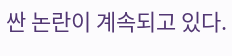싼 논란이 계속되고 있다.